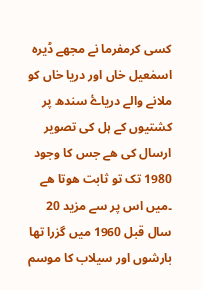کسی کرمفرما نے مجھے ڈیرہ اسمٰعیل خاں اور دریا خاں کو ملانے والے دریاۓ سندھ پر کشتیوں کے ہل کی تصویر ارسال کی ھے جس کا وجود 1980 تک تو ثابت ھوتا ھے ۔میں اس پر سے مزید 20 سال قبل 1960 میں گزرا تھا بارشوں اور سیلاب کا موسم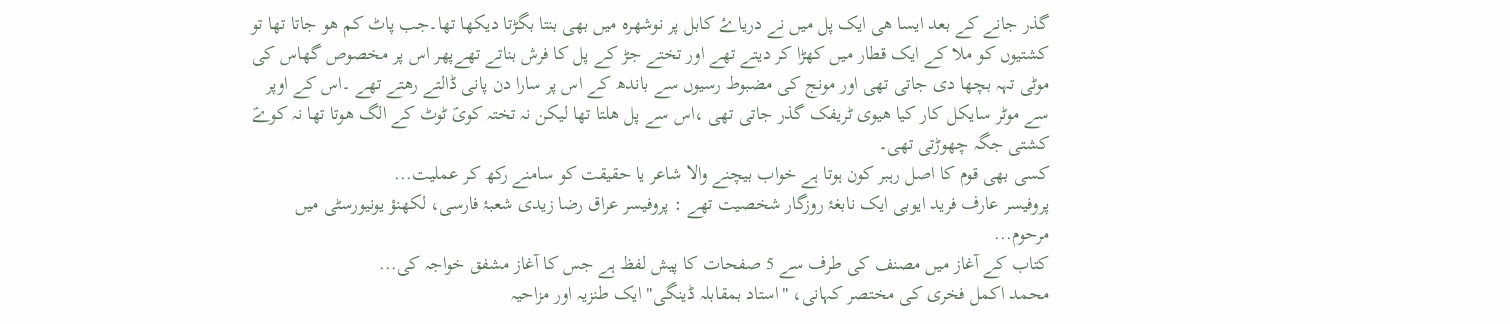گذر جانے کے بعد ایسا ھی ایک پل میں نے دریاۓ کابل پر نوشھرہ میں بھی بنتا بگڑتا دیکھا تھا۔جب پاٹ کم ھو جاتا تھا تو کشتیوں کو ملا کے ایک قطار میں کھڑا کر دیتے تھے اور تختے جڑ کے پل کا فرش بناتے تھےپھر اس پر مخصوص گھاس کی موٹی تہہ بچھا دی جاتی تھی اور مونج کی مضبوط رسیوں سے باندھ کے اس پر سارا دن پانی ڈالتے رھتے تھے ۔اس کے اوپر سے موٹر سایکل کار کیا ھیوی ٹریفک گذر جاتی تھی ،اس سے پل ھلتا تھا لیکن نہ تختہ کویؑ ٹوٹ کے الگ ھوتا تھا نہ کوےؑ کشتی جگہ چھوڑتی تھی۔
کسی بھی قوم کا اصل رہبر کون ہوتا ہے خواب بیچنے والا شاعر يا حقیقت کو سامنے رکھ کر عملیت...
پروفیسر عارف فرید ایوبی ایک نابغۂ روزگار شخصیت تھے : پروفیسر عراق رضا زیدی شعبۂ فارسی، لکھنؤ یونیورسٹی میں مرحوم...
کتاب کے آغاز میں مصنف کی طرف سے 5 صفحات کا پیش لفظ ہے جس کا آغاز مشفق خواجہ کی...
محمد اکمل فخری کی مختصر کہانی، "استاد بمقابلہ ڈینگی" ایک طنزیہ اور مزاحیہ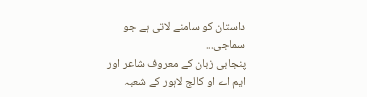داستان کو سامنے لاتی ہے جو سماجی...
پنجابی زبان کے معروف شاعر اور ایم اے او کالج لاہور کے شعبہ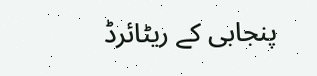پنجابی کے ریٹائرڈ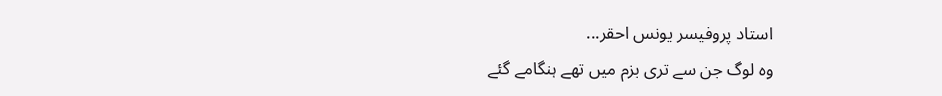استاد پروفیسر یونس احقر...
وہ لوگ جن سے تری بزم میں تھے ہنگامے گئے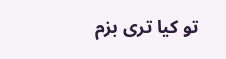تو کیا تری بزم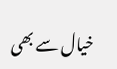خیال سے بھی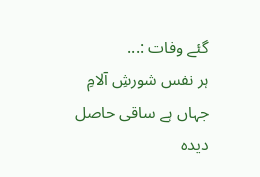گئے وفات :...
ہر نفس شورشِ آلامِ جہاں ہے ساقی حاصل دیدہ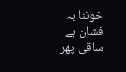خوننا بہ فشان ہے ساقی پھر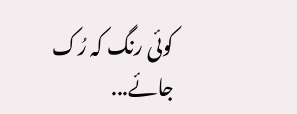کوئی رنگ کہ رُک جائے...